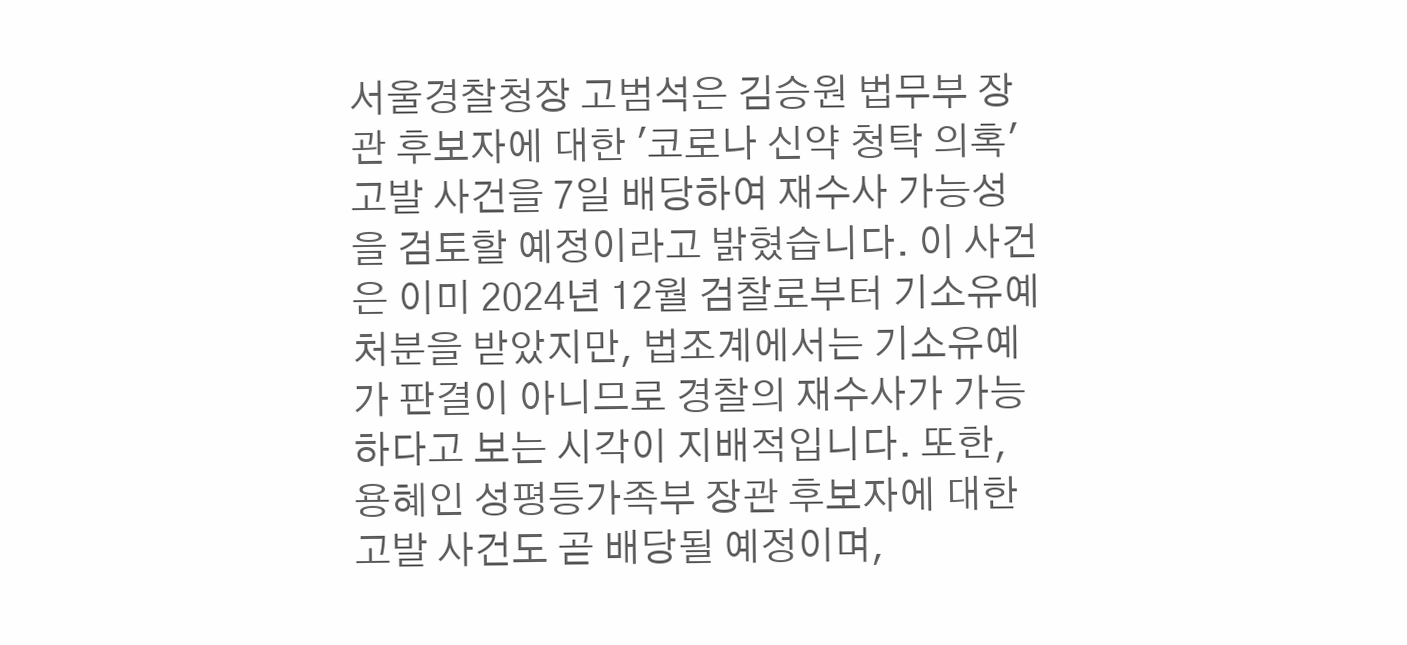서울경찰청장 고범석은 김승원 법무부 장관 후보자에 대한 '코로나 신약 청탁 의혹' 고발 사건을 7일 배당하여 재수사 가능성을 검토할 예정이라고 밝혔습니다. 이 사건은 이미 2024년 12월 검찰로부터 기소유예 처분을 받았지만, 법조계에서는 기소유예가 판결이 아니므로 경찰의 재수사가 가능하다고 보는 시각이 지배적입니다. 또한, 용혜인 성평등가족부 장관 후보자에 대한 고발 사건도 곧 배당될 예정이며,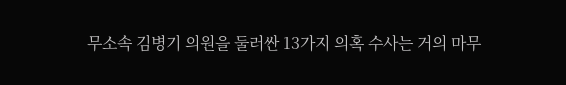무소속 김병기 의원을 둘러싼 13가지 의혹 수사는 거의 마무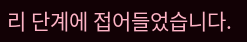리 단계에 접어들었습니다.